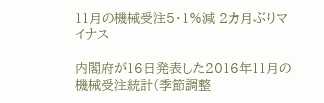11月の機械受注5・1%減 2カ月ぶりマイナス

内閣府が16日発表した2016年11月の機械受注統計(季節調整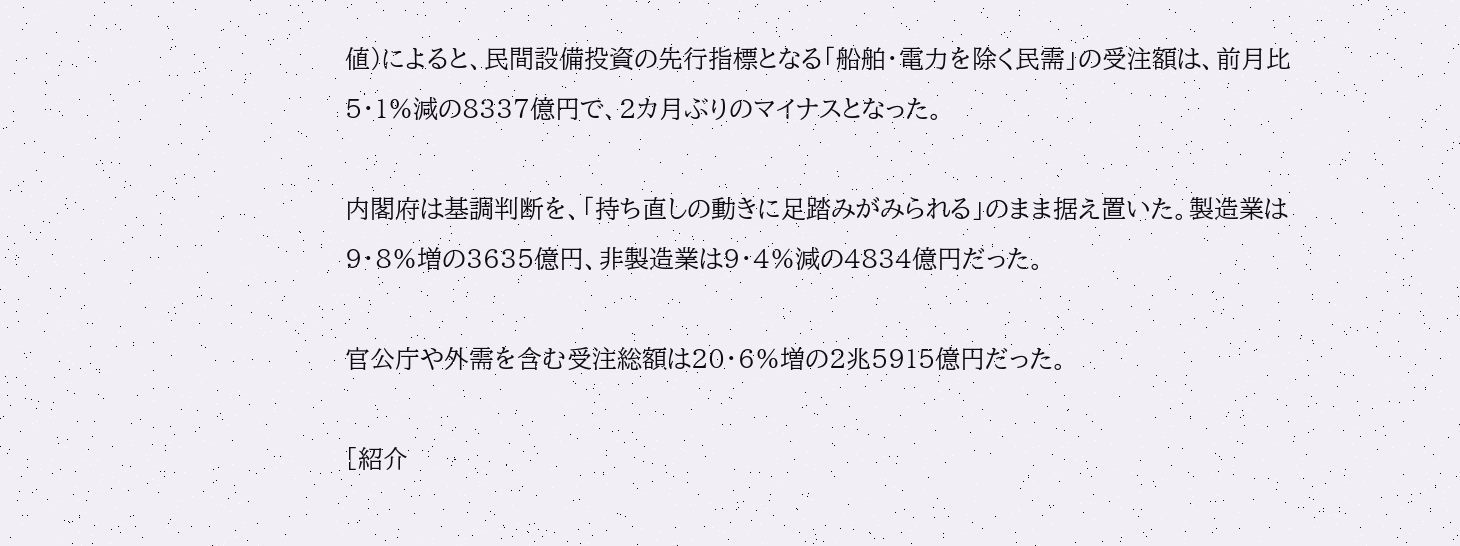値)によると、民間設備投資の先行指標となる「船舶・電力を除く民需」の受注額は、前月比5・1%減の8337億円で、2カ月ぶりのマイナスとなった。

内閣府は基調判断を、「持ち直しの動きに足踏みがみられる」のまま据え置いた。製造業は9・8%増の3635億円、非製造業は9・4%減の4834億円だった。

官公庁や外需を含む受注総額は20・6%増の2兆5915億円だった。

[紹介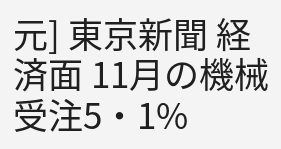元] 東京新聞 経済面 11月の機械受注5・1%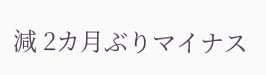減 2カ月ぶりマイナス